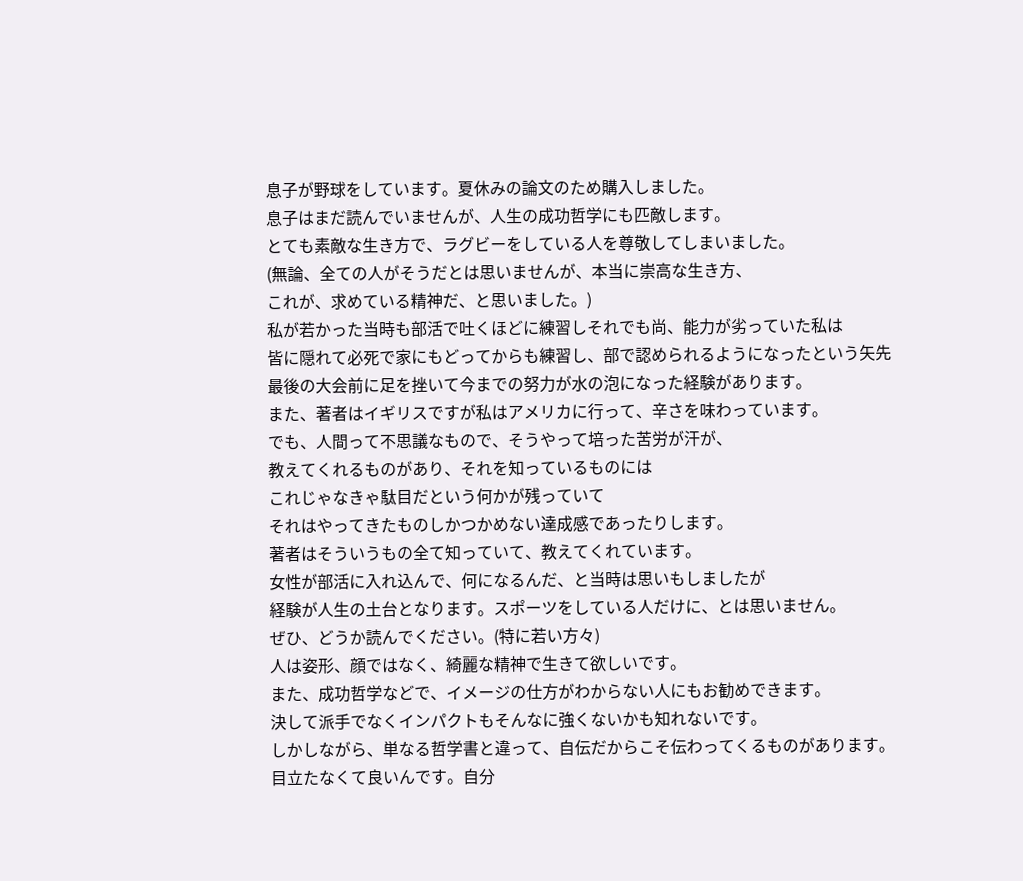息子が野球をしています。夏休みの論文のため購入しました。
息子はまだ読んでいませんが、人生の成功哲学にも匹敵します。
とても素敵な生き方で、ラグビーをしている人を尊敬してしまいました。
(無論、全ての人がそうだとは思いませんが、本当に崇高な生き方、
これが、求めている精神だ、と思いました。)
私が若かった当時も部活で吐くほどに練習しそれでも尚、能力が劣っていた私は
皆に隠れて必死で家にもどってからも練習し、部で認められるようになったという矢先
最後の大会前に足を挫いて今までの努力が水の泡になった経験があります。
また、著者はイギリスですが私はアメリカに行って、辛さを味わっています。
でも、人間って不思議なもので、そうやって培った苦労が汗が、
教えてくれるものがあり、それを知っているものには
これじゃなきゃ駄目だという何かが残っていて
それはやってきたものしかつかめない達成感であったりします。
著者はそういうもの全て知っていて、教えてくれています。
女性が部活に入れ込んで、何になるんだ、と当時は思いもしましたが
経験が人生の土台となります。スポーツをしている人だけに、とは思いません。
ぜひ、どうか読んでください。(特に若い方々)
人は姿形、顔ではなく、綺麗な精神で生きて欲しいです。
また、成功哲学などで、イメージの仕方がわからない人にもお勧めできます。
決して派手でなくインパクトもそんなに強くないかも知れないです。
しかしながら、単なる哲学書と違って、自伝だからこそ伝わってくるものがあります。
目立たなくて良いんです。自分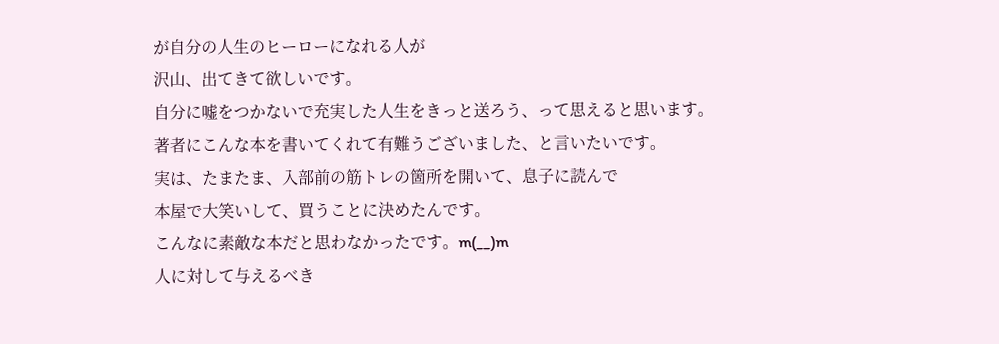が自分の人生のヒーローになれる人が
沢山、出てきて欲しいです。
自分に嘘をつかないで充実した人生をきっと送ろう、って思えると思います。
著者にこんな本を書いてくれて有難うございました、と言いたいです。
実は、たまたま、入部前の筋トレの箇所を開いて、息子に読んで
本屋で大笑いして、買うことに決めたんです。
こんなに素敵な本だと思わなかったです。m(__)m
人に対して与えるべき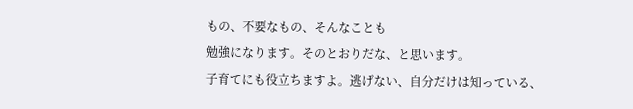もの、不要なもの、そんなことも
勉強になります。そのとおりだな、と思います。
子育てにも役立ちますよ。逃げない、自分だけは知っている、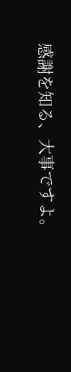感謝を知る、大事ですよ。